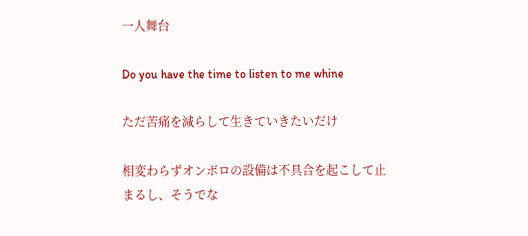一人舞台

Do you have the time to listen to me whine

ただ苦痛を減らして生きていきたいだけ

相変わらずオンボロの設備は不具合を起こして止まるし、そうでな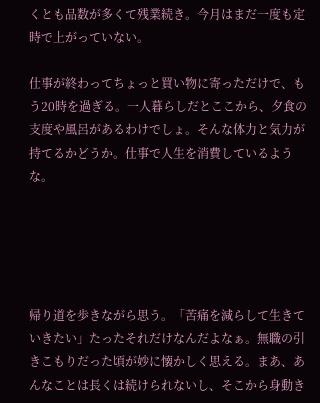くとも品数が多くて残業続き。今月はまだ一度も定時で上がっていない。

仕事が終わってちょっと買い物に寄っただけで、もう20時を過ぎる。一人暮らしだとここから、夕食の支度や風呂があるわけでしょ。そんな体力と気力が持てるかどうか。仕事で人生を消費しているような。





帰り道を歩きながら思う。「苦痛を減らして生きていきたい」たったそれだけなんだよなぁ。無職の引きこもりだった頃が妙に懐かしく思える。まあ、あんなことは長くは続けられないし、そこから身動き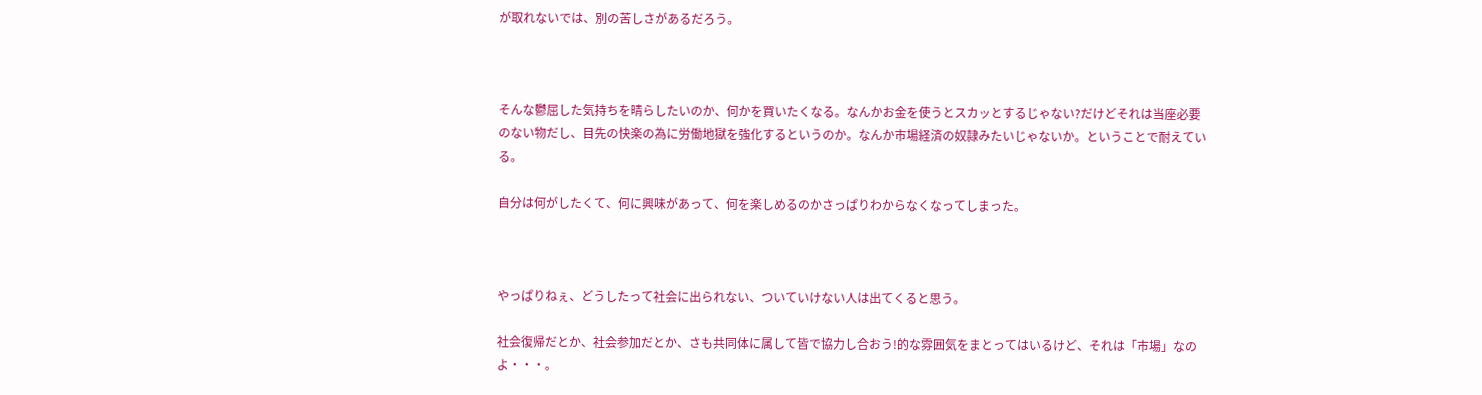が取れないでは、別の苦しさがあるだろう。



そんな鬱屈した気持ちを晴らしたいのか、何かを買いたくなる。なんかお金を使うとスカッとするじゃない?だけどそれは当座必要のない物だし、目先の快楽の為に労働地獄を強化するというのか。なんか市場経済の奴隷みたいじゃないか。ということで耐えている。

自分は何がしたくて、何に興味があって、何を楽しめるのかさっぱりわからなくなってしまった。



やっぱりねぇ、どうしたって社会に出られない、ついていけない人は出てくると思う。

社会復帰だとか、社会参加だとか、さも共同体に属して皆で協力し合おう!的な雰囲気をまとってはいるけど、それは「市場」なのよ・・・。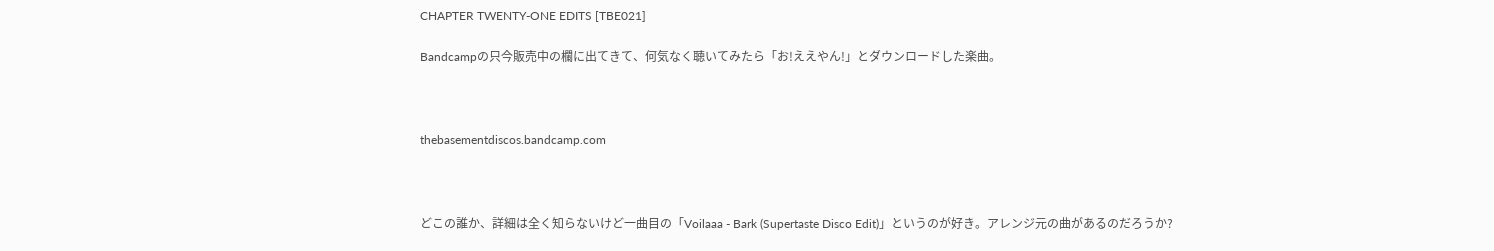CHAPTER TWENTY-ONE EDITS [TBE021]

Bandcampの只今販売中の欄に出てきて、何気なく聴いてみたら「お!ええやん!」とダウンロードした楽曲。



thebasementdiscos.bandcamp.com



どこの誰か、詳細は全く知らないけど一曲目の「Voilaaa - Bark (Supertaste Disco Edit)」というのが好き。アレンジ元の曲があるのだろうか?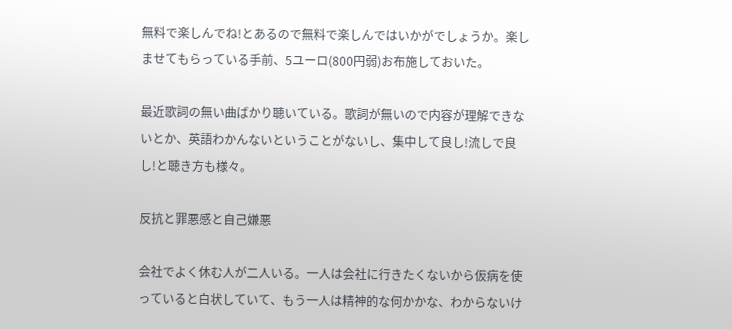無料で楽しんでね!とあるので無料で楽しんではいかがでしょうか。楽しませてもらっている手前、5ユーロ(800円弱)お布施しておいた。

最近歌詞の無い曲ばかり聴いている。歌詞が無いので内容が理解できないとか、英語わかんないということがないし、集中して良し!流しで良し!と聴き方も様々。

反抗と罪悪感と自己嫌悪

会社でよく休む人が二人いる。一人は会社に行きたくないから仮病を使っていると白状していて、もう一人は精神的な何かかな、わからないけ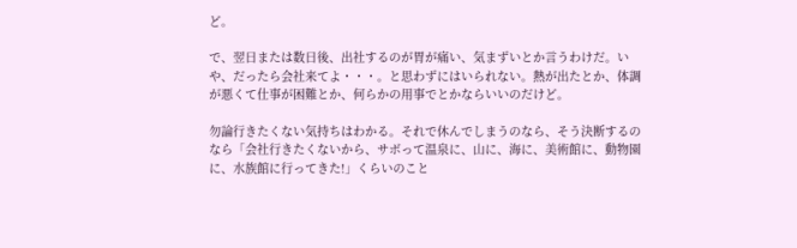ど。

で、翌日または数日後、出社するのが胃が痛い、気まずいとか言うわけだ。いや、だったら会社来てよ・・・。と思わずにはいられない。熱が出たとか、体調が悪くて仕事が困難とか、何らかの用事でとかならいいのだけど。

勿論行きたくない気持ちはわかる。それで休んでしまうのなら、そう決断するのなら「会社行きたくないから、サボって温泉に、山に、海に、美術館に、動物園に、水族館に行ってきた!」くらいのこと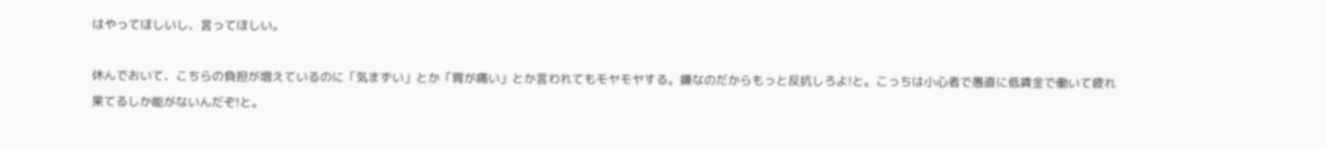はやってほしいし、言ってほしい。

休んでおいて、こちらの負担が増えているのに「気まずい」とか「胃が痛い」とか言われてもモヤモヤする。嫌なのだからもっと反抗しろよ!と。こっちは小心者で愚直に低賃金で働いて疲れ果てるしか能がないんだぞ!と。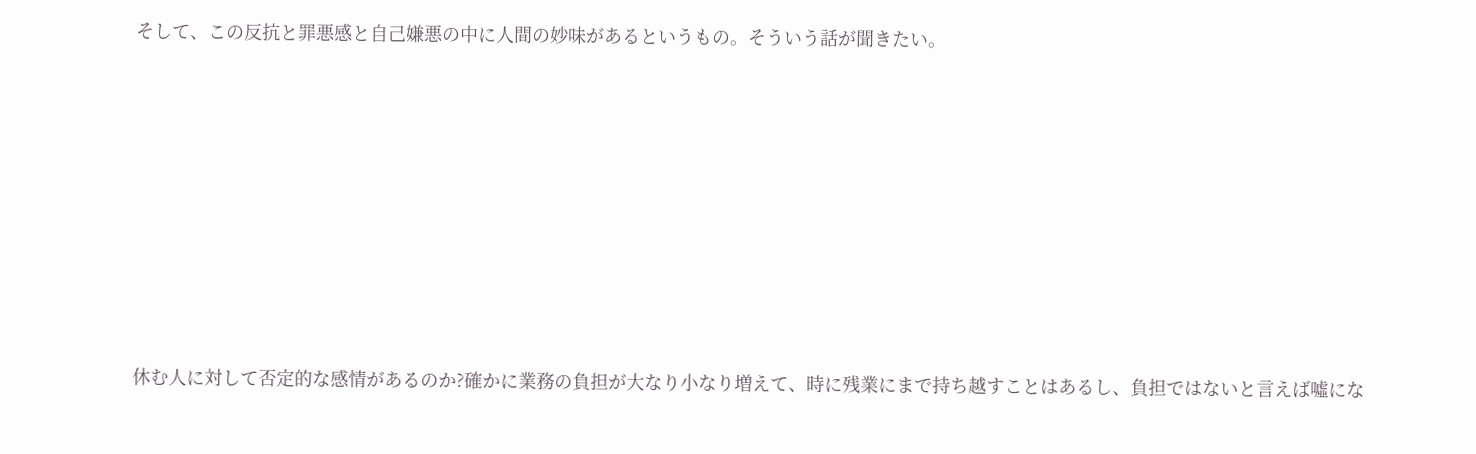そして、この反抗と罪悪感と自己嫌悪の中に人間の妙味があるというもの。そういう話が聞きたい。









休む人に対して否定的な感情があるのか?確かに業務の負担が大なり小なり増えて、時に残業にまで持ち越すことはあるし、負担ではないと言えば噓にな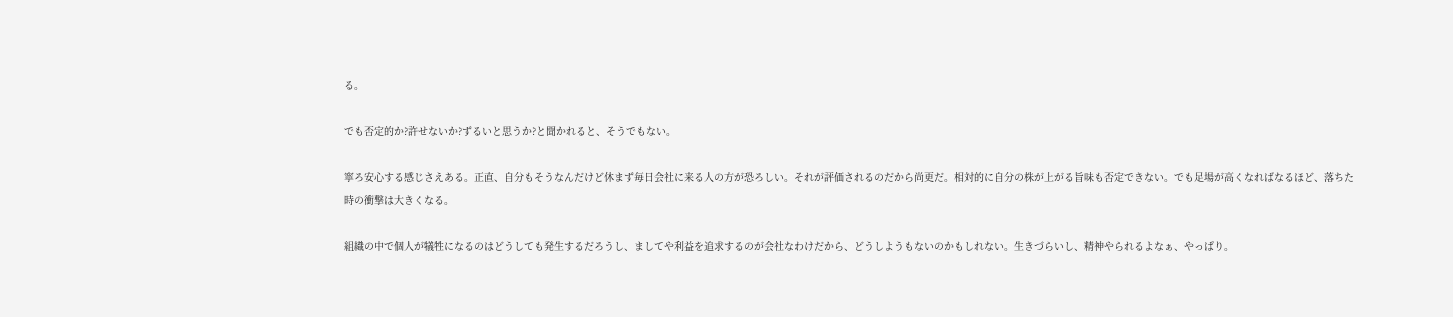る。

でも否定的か?許せないか?ずるいと思うか?と聞かれると、そうでもない。

寧ろ安心する感じさえある。正直、自分もそうなんだけど休まず毎日会社に来る人の方が恐ろしい。それが評価されるのだから尚更だ。相対的に自分の株が上がる旨味も否定できない。でも足場が高くなればなるほど、落ちた時の衝撃は大きくなる。

組織の中で個人が犠牲になるのはどうしても発生するだろうし、ましてや利益を追求するのが会社なわけだから、どうしようもないのかもしれない。生きづらいし、精神やられるよなぁ、やっぱり。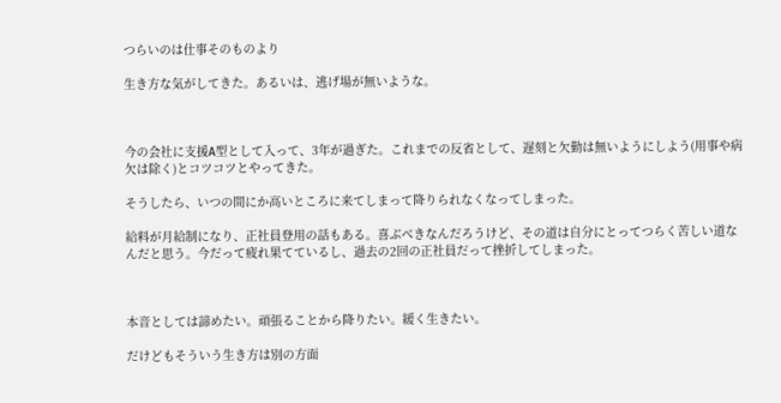つらいのは仕事そのものより

生き方な気がしてきた。あるいは、逃げ場が無いような。



今の会社に支援A型として入って、3年が過ぎた。これまでの反省として、遅刻と欠勤は無いようにしよう(用事や病欠は除く)とコツコツとやってきた。

そうしたら、いつの間にか高いところに来てしまって降りられなくなってしまった。

給料が月給制になり、正社員登用の話もある。喜ぶべきなんだろうけど、その道は自分にとってつらく苦しい道なんだと思う。今だって疲れ果てているし、過去の2回の正社員だって挫折してしまった。



本音としては諦めたい。頑張ることから降りたい。緩く生きたい。

だけどもそういう生き方は別の方面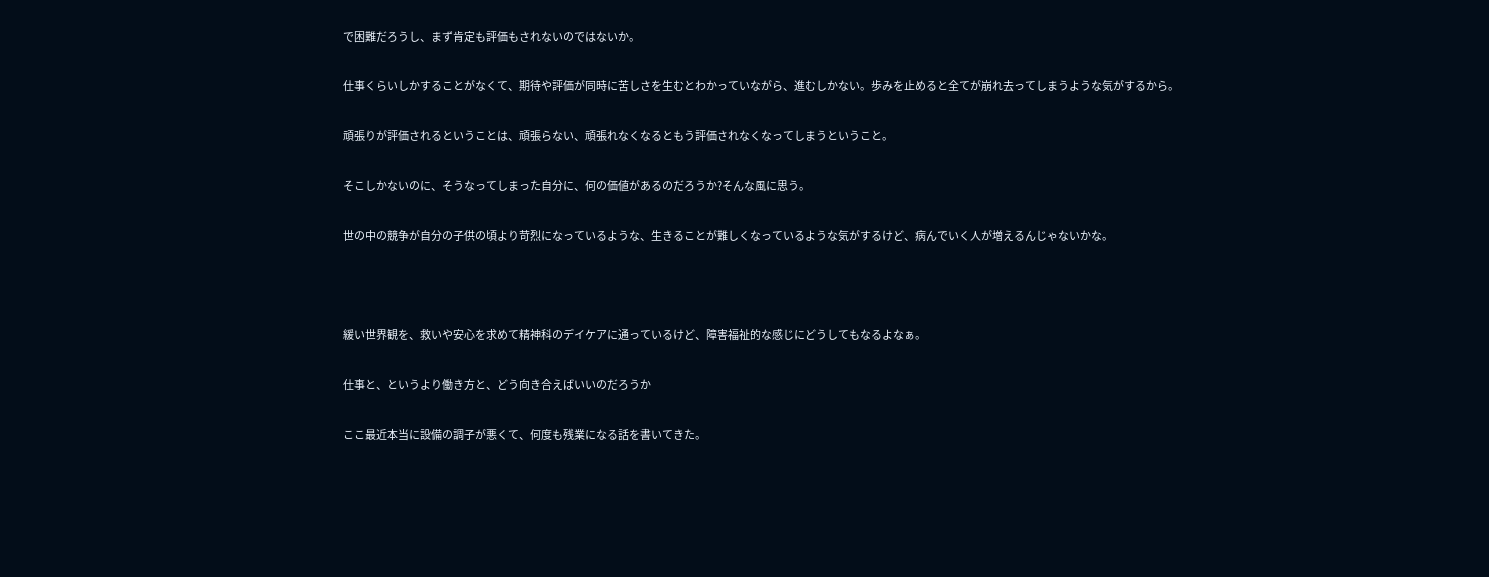で困難だろうし、まず肯定も評価もされないのではないか。

仕事くらいしかすることがなくて、期待や評価が同時に苦しさを生むとわかっていながら、進むしかない。歩みを止めると全てが崩れ去ってしまうような気がするから。

頑張りが評価されるということは、頑張らない、頑張れなくなるともう評価されなくなってしまうということ。

そこしかないのに、そうなってしまった自分に、何の価値があるのだろうか?そんな風に思う。

世の中の競争が自分の子供の頃より苛烈になっているような、生きることが難しくなっているような気がするけど、病んでいく人が増えるんじゃないかな。



緩い世界観を、救いや安心を求めて精神科のデイケアに通っているけど、障害福祉的な感じにどうしてもなるよなぁ。

仕事と、というより働き方と、どう向き合えばいいのだろうか

ここ最近本当に設備の調子が悪くて、何度も残業になる話を書いてきた。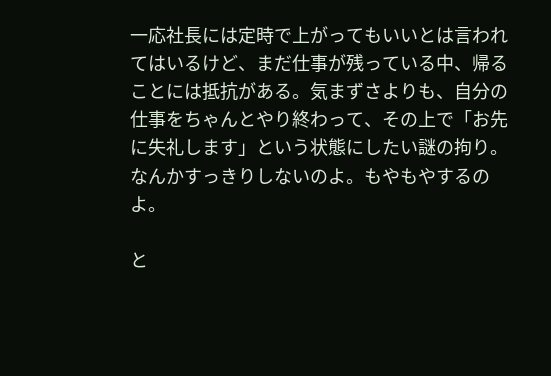一応社長には定時で上がってもいいとは言われてはいるけど、まだ仕事が残っている中、帰ることには抵抗がある。気まずさよりも、自分の仕事をちゃんとやり終わって、その上で「お先に失礼します」という状態にしたい謎の拘り。なんかすっきりしないのよ。もやもやするのよ。

と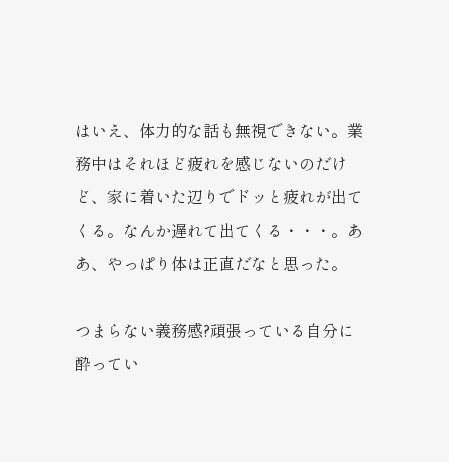はいえ、体力的な話も無視できない。業務中はそれほど疲れを感じないのだけど、家に着いた辺りでドッと疲れが出てくる。なんか遅れて出てくる・・・。ああ、やっぱり体は正直だなと思った。

つまらない義務感?頑張っている自分に酔ってい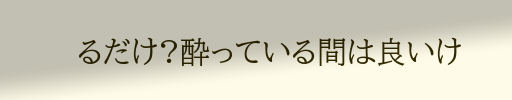るだけ?酔っている間は良いけ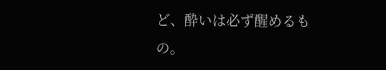ど、酔いは必ず醒めるもの。